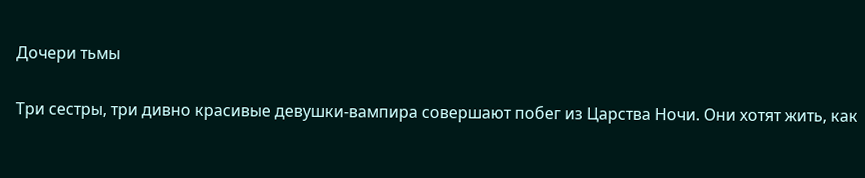Дочери тьмы

Три сестры, три дивно красивые девушки-вампира совершают побег из Царства Ночи. Они хотят жить, как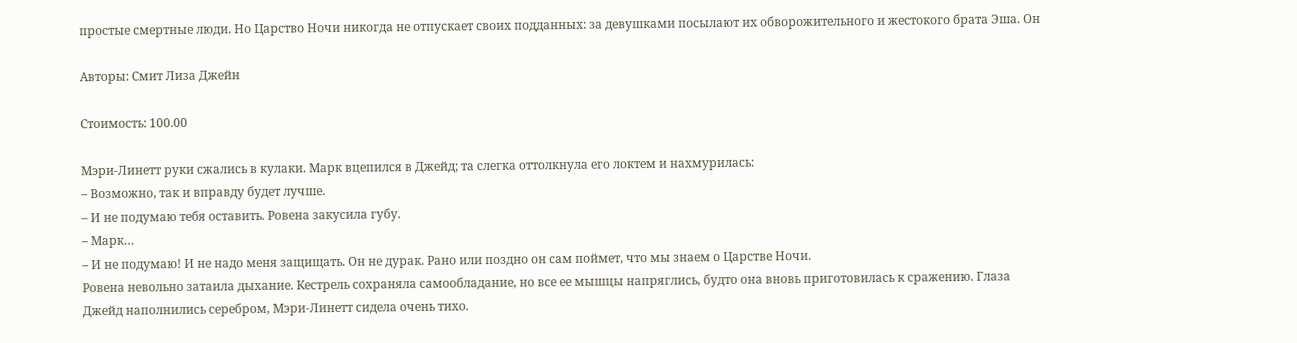простые смертные люди. Но Царство Ночи никогда не отпускает своих подданных: за девушками посылают их обворожительного и жестокого брата Эша. Он

Авторы: Смит Лиза Джейн

Стоимость: 100.00

Мэри-Линетт руки сжались в кулаки. Марк вцепился в Джейд; та слегка оттолкнула его локтем и нахмурилась:
– Возможно, так и вправду будет лучше.
– И не подумаю тебя оставить. Ровена закусила губу.
– Марк…
– И не подумаю! И не надо меня защищать. Он не дурак. Рано или поздно он сам поймет, что мы знаем о Царстве Ночи.
Ровена невольно затаила дыхание. Кестрель сохраняла самообладание, но все ее мышцы напряглись, будто она вновь приготовилась к сражению. Глаза Джейд наполнились серебром, Мэри-Линетт сидела очень тихо.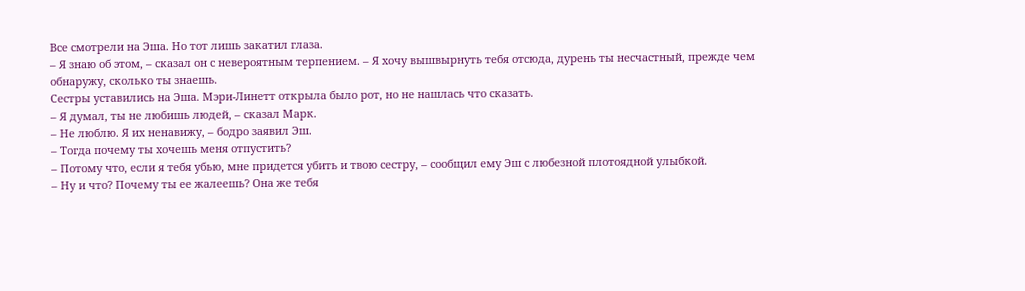Все смотрели на Эша. Но тот лишь закатил глаза.
– Я знаю об этом, – сказал он с невероятным терпением. – Я хочу вышвырнуть тебя отсюда, дурень ты несчастный, прежде чем обнаружу, сколько ты знаешь.
Сестры уставились на Эша. Мэри-Линетт открыла было рот, но не нашлась что сказать.
– Я думал, ты не любишь людей, – сказал Марк.
– Не люблю. Я их ненавижу, – бодро заявил Эш.
– Тогда почему ты хочешь меня отпустить?
– Потому что, если я тебя убью, мне придется убить и твою сестру, – сообщил ему Эш с любезной плотоядной улыбкой.
– Ну и что? Почему ты ее жалеешь? Она же тебя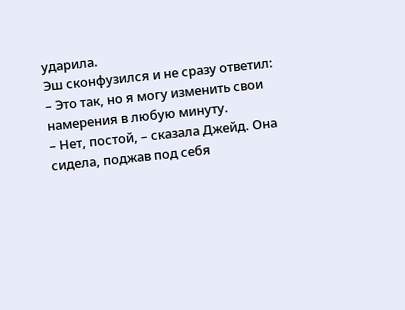ударила.
Эш сконфузился и не сразу ответил:
– Это так, но я могу изменить свои намерения в любую минуту.
– Нет, постой, – сказала Джейд. Она сидела, поджав под себя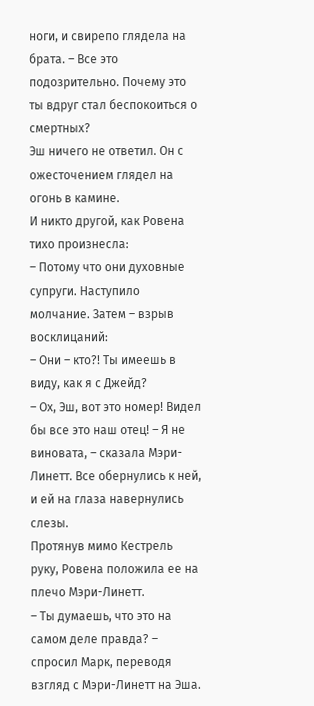ноги, и свирепо глядела на брата. – Все это подозрительно. Почему это ты вдруг стал беспокоиться о смертных?
Эш ничего не ответил. Он с ожесточением глядел на огонь в камине.
И никто другой, как Ровена тихо произнесла:
– Потому что они духовные супруги. Наступило молчание. Затем – взрыв восклицаний:
– Они – кто?! Ты имеешь в виду, как я с Джейд?
– Ох, Эш, вот это номер! Видел бы все это наш отец! – Я не виновата, – сказала Мэри-Линетт. Все обернулись к ней, и ей на глаза навернулись слезы.
Протянув мимо Кестрель руку, Ровена положила ее на плечо Мэри-Линетт.
– Ты думаешь, что это на самом деле правда? – спросил Марк, переводя взгляд с Мэри-Линетт на Эша.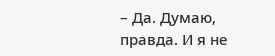– Да. Думаю, правда. И я не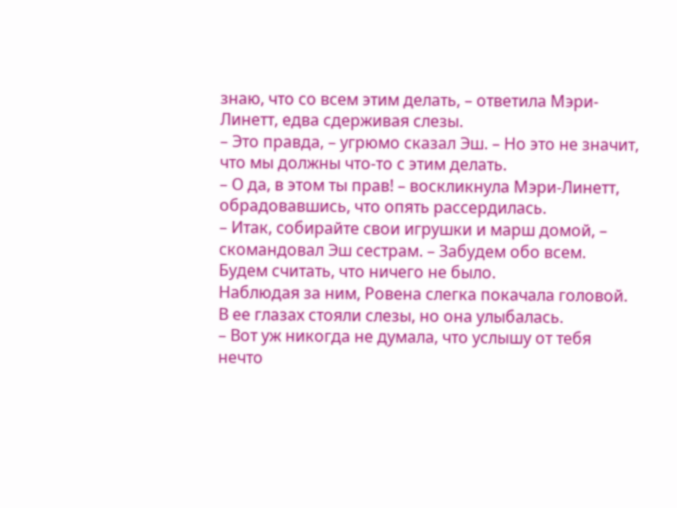знаю, что со всем этим делать, – ответила Мэри-Линетт, едва сдерживая слезы.
– Это правда, – угрюмо сказал Эш. – Но это не значит, что мы должны что-то с этим делать.
– О да, в этом ты прав! – воскликнула Мэри-Линетт, обрадовавшись, что опять рассердилась.
– Итак, собирайте свои игрушки и марш домой, – скомандовал Эш сестрам. – Забудем обо всем. Будем считать, что ничего не было.
Наблюдая за ним, Ровена слегка покачала головой. В ее глазах стояли слезы, но она улыбалась.
– Вот уж никогда не думала, что услышу от тебя нечто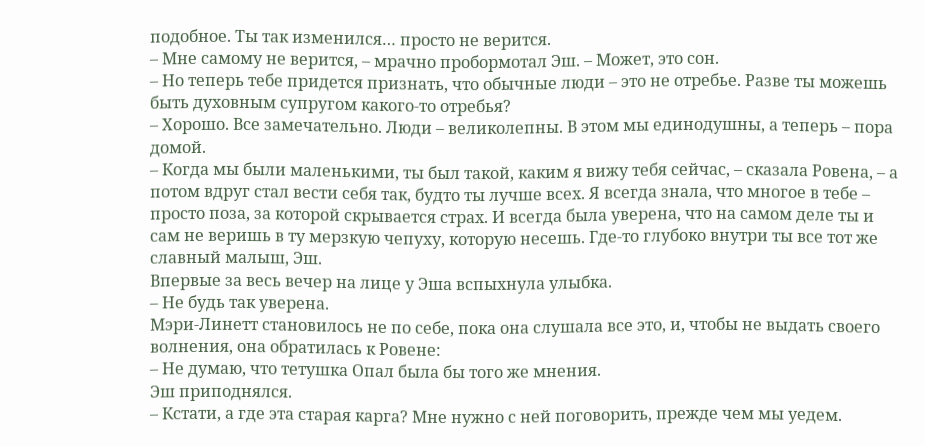подобное. Ты так изменился… просто не верится.
– Мне самому не верится, – мрачно пробормотал Эш. – Может, это сон.
– Но теперь тебе придется признать, что обычные люди – это не отребье. Разве ты можешь быть духовным супругом какого-то отребья?
– Хорошо. Все замечательно. Люди – великолепны. В этом мы единодушны, а теперь – пора домой.
– Когда мы были маленькими, ты был такой, каким я вижу тебя сейчас, – сказала Ровена, – а потом вдруг стал вести себя так, будто ты лучше всех. Я всегда знала, что многое в тебе – просто поза, за которой скрывается страх. И всегда была уверена, что на самом деле ты и сам не веришь в ту мерзкую чепуху, которую несешь. Где-то глубоко внутри ты все тот же славный малыш, Эш.
Впервые за весь вечер на лице у Эша вспыхнула улыбка.
– Не будь так уверена.
Мэри-Линетт становилось не по себе, пока она слушала все это, и, чтобы не выдать своего волнения, она обратилась к Ровене:
– Не думаю, что тетушка Опал была бы того же мнения.
Эш приподнялся.
– Кстати, а где эта старая карга? Мне нужно с ней поговорить, прежде чем мы уедем.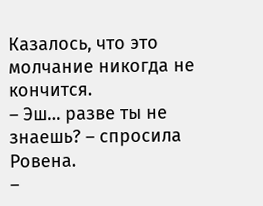Казалось, что это молчание никогда не кончится.
– Эш… разве ты не знаешь? – спросила Ровена.
–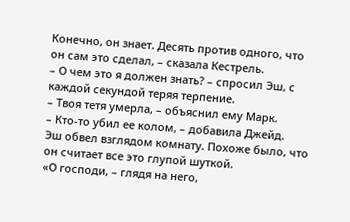Конечно, он знает. Десять против одного, что он сам это сделал, – сказала Кестрель.
– О чем это я должен знать? – спросил Эш, с каждой секундой теряя терпение.
– Твоя тетя умерла, – объяснил ему Марк.
– Кто-то убил ее колом, – добавила Джейд.
Эш обвел взглядом комнату. Похоже было, что он считает все это глупой шуткой.
«О господи, – глядя на него,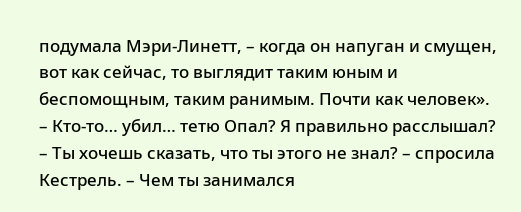подумала Мэри-Линетт, – когда он напуган и смущен, вот как сейчас, то выглядит таким юным и беспомощным, таким ранимым. Почти как человек».
– Кто-то… убил… тетю Опал? Я правильно расслышал?
– Ты хочешь сказать, что ты этого не знал? – спросила Кестрель. – Чем ты занимался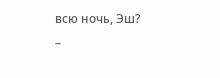всю ночь, Эш?
–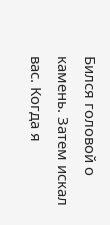Бился головой о камень. Затем искал вас. Когда я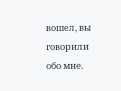вошел, вы говорили обо мне.